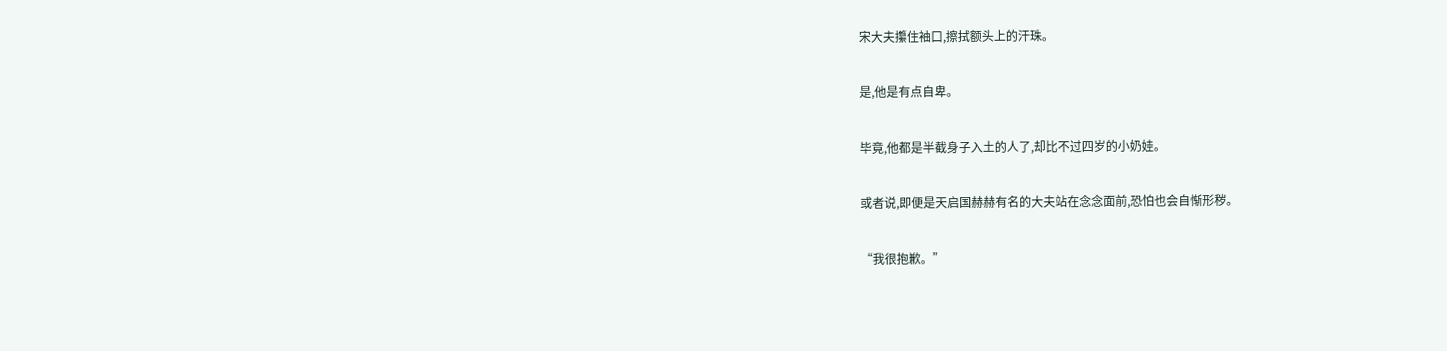宋大夫攥住袖口,擦拭额头上的汗珠。

是,他是有点自卑。

毕竟,他都是半截身子入土的人了,却比不过四岁的小奶娃。

或者说,即便是天启国赫赫有名的大夫站在念念面前,恐怕也会自惭形秽。

“我很抱歉。”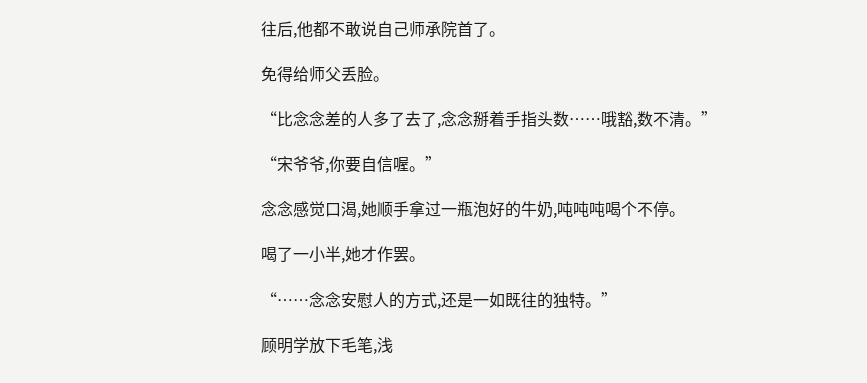往后,他都不敢说自己师承院首了。

免得给师父丢脸。

“比念念差的人多了去了,念念掰着手指头数……哦豁,数不清。”

“宋爷爷,你要自信喔。”

念念感觉口渴,她顺手拿过一瓶泡好的牛奶,吨吨吨喝个不停。

喝了一小半,她才作罢。

“……念念安慰人的方式,还是一如既往的独特。”

顾明学放下毛笔,浅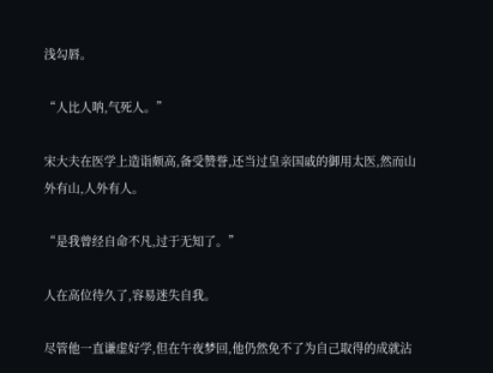浅勾唇。

“人比人呐,气死人。”

宋大夫在医学上造诣颇高,备受赞誉,还当过皇亲国戚的御用太医,然而山外有山,人外有人。

“是我曾经自命不凡,过于无知了。”

人在高位待久了,容易迷失自我。

尽管他一直谦虚好学,但在午夜梦回,他仍然免不了为自己取得的成就沾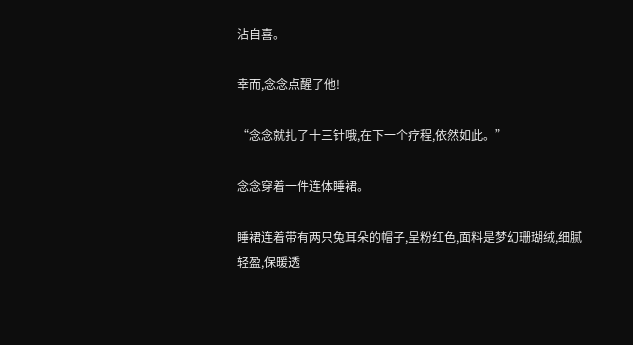沾自喜。

幸而,念念点醒了他!

“念念就扎了十三针哦,在下一个疗程,依然如此。”

念念穿着一件连体睡裙。

睡裙连着带有两只兔耳朵的帽子,呈粉红色,面料是梦幻珊瑚绒,细腻轻盈,保暖透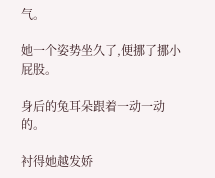气。

她一个姿势坐久了,便挪了挪小屁股。

身后的兔耳朵跟着一动一动的。

衬得她越发娇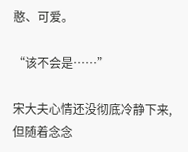憨、可爱。

“该不会是……”

宋大夫心情还没彻底冷静下来,但随着念念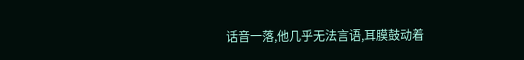话音一落,他几乎无法言语,耳膜鼓动着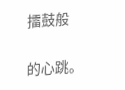擂鼓般

的心跳。